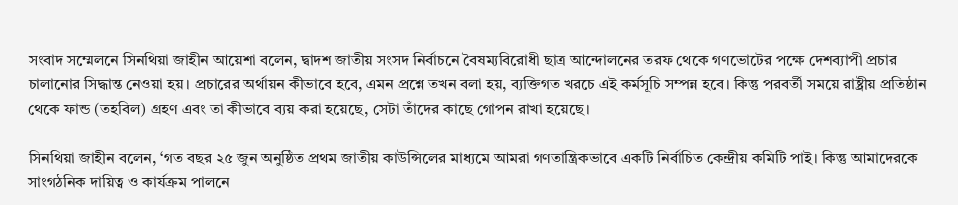সংবাদ সম্মেলনে সিনথিয়া জাহীন আয়েশা বলেন, দ্বাদশ জাতীয় সংসদ নির্বাচনে বৈষম্যবিরোধী ছাত্র আন্দোলনের তরফ থেকে গণভোটের পক্ষে দেশব্যাপী প্রচার চালানোর সিদ্ধান্ত নেওয়া হয়। প্রচারের অর্থায়ন কীভাবে হবে, এমন প্রশ্নে তখন বলা হয়, ব্যক্তিগত খরচে এই কর্মসূচি সম্পন্ন হবে। কিন্তু পরবর্তী সময়ে রাষ্ট্রীয় প্রতিষ্ঠান থেকে ফান্ড (তহবিল) গ্রহণ এবং তা কীভাবে ব্যয় করা হয়েছে, সেটা তাঁদের কাছে গোপন রাখা হয়েছে।

সিনথিয়া জাহীন বলেন, ‘গত বছর ২৫ জুন অনুষ্ঠিত প্রথম জাতীয় কাউন্সিলের মাধ্যমে আমরা গণতান্ত্রিকভাবে একটি নির্বাচিত কেন্দ্রীয় কমিটি পাই। কিন্তু আমাদেরকে সাংগঠনিক দায়িত্ব ও কার্যক্রম পালনে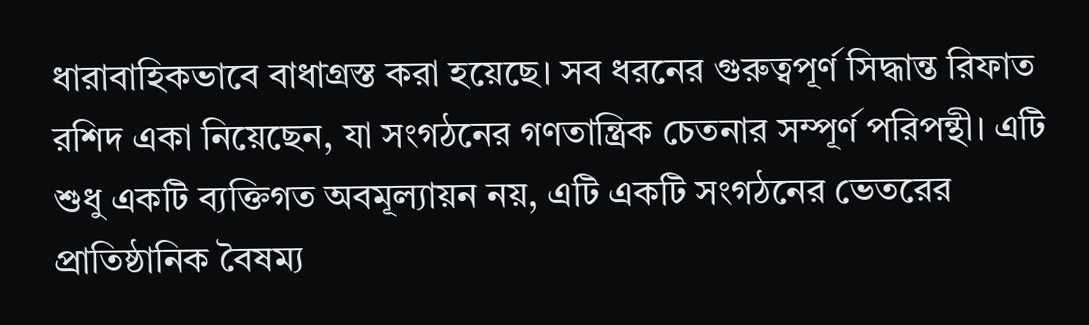ধারাবাহিকভাবে বাধাগ্রস্ত করা হয়েছে। সব ধরনের গুরুত্বপূর্ণ সিদ্ধান্ত রিফাত রশিদ একা নিয়েছেন, যা সংগঠনের গণতান্ত্রিক চেতনার সম্পূর্ণ পরিপন্থী। এটি শুধু একটি ব্যক্তিগত অবমূল্যায়ন নয়, এটি একটি সংগঠনের ভেতরের প্রাতিষ্ঠানিক বৈষম্য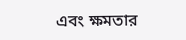এবং ক্ষমতার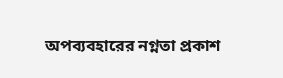অপব্যবহারের নগ্নতা প্রকাশ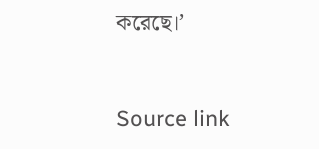করেছে।’



Source link